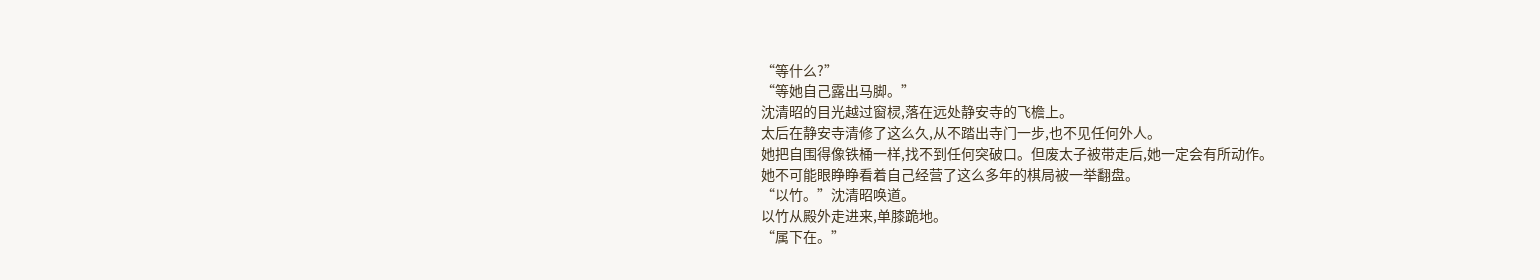“等什么?”
“等她自己露出马脚。”
沈清昭的目光越过窗棂,落在远处静安寺的飞檐上。
太后在静安寺清修了这么久,从不踏出寺门一步,也不见任何外人。
她把自围得像铁桶一样,找不到任何突破口。但废太子被带走后,她一定会有所动作。
她不可能眼睁睁看着自己经营了这么多年的棋局被一举翻盘。
“以竹。”沈清昭唤道。
以竹从殿外走进来,单膝跪地。
“属下在。”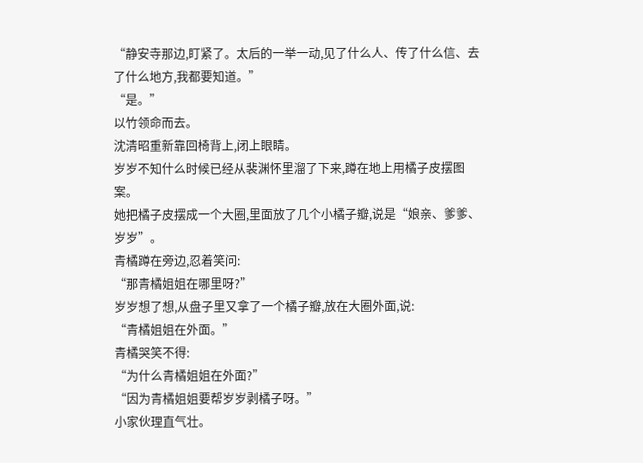“静安寺那边,盯紧了。太后的一举一动,见了什么人、传了什么信、去了什么地方,我都要知道。”
“是。”
以竹领命而去。
沈清昭重新靠回椅背上,闭上眼睛。
岁岁不知什么时候已经从裴渊怀里溜了下来,蹲在地上用橘子皮摆图案。
她把橘子皮摆成一个大圈,里面放了几个小橘子瓣,说是“娘亲、爹爹、岁岁”。
青橘蹲在旁边,忍着笑问:
“那青橘姐姐在哪里呀?”
岁岁想了想,从盘子里又拿了一个橘子瓣,放在大圈外面,说:
“青橘姐姐在外面。”
青橘哭笑不得:
“为什么青橘姐姐在外面?”
“因为青橘姐姐要帮岁岁剥橘子呀。”
小家伙理直气壮。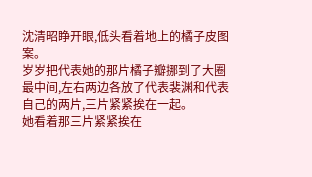沈清昭睁开眼,低头看着地上的橘子皮图案。
岁岁把代表她的那片橘子瓣挪到了大圈最中间,左右两边各放了代表裴渊和代表自己的两片,三片紧紧挨在一起。
她看着那三片紧紧挨在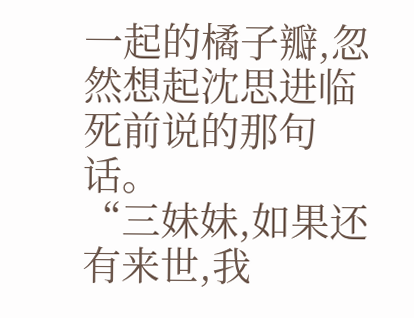一起的橘子瓣,忽然想起沈思进临死前说的那句话。
“三妹妹,如果还有来世,我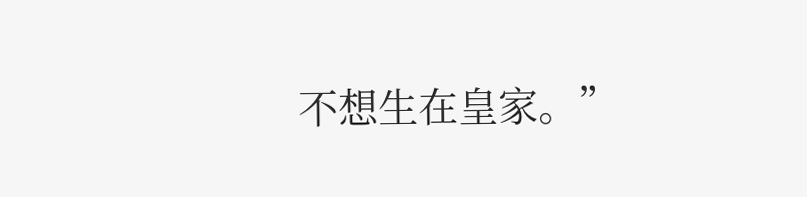不想生在皇家。”